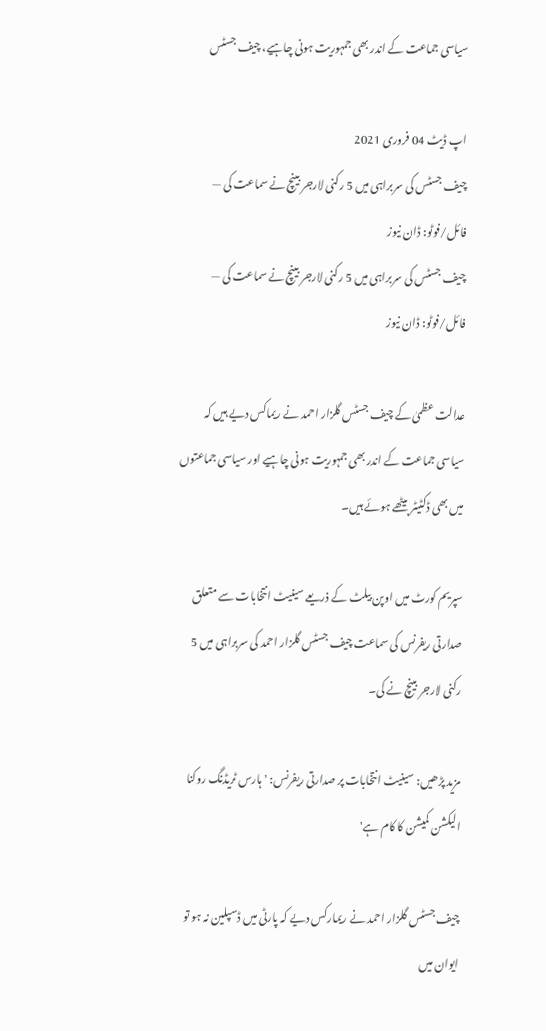سیاسی جماعت کے اندر بھی جمہوریت ہونی چاہیے، چیف جسٹس

اپ ڈیٹ 04 فروری 2021
چیف جسٹس کی سربراہی میں 5 رکنی لارجر بینچ نے سماعت کی — فائل/فوٹو: ڈان نیوز
چیف جسٹس کی سربراہی میں 5 رکنی لارجر بینچ نے سماعت کی — فائل/فوٹو: ڈان نیوز

عدالت عظمیٰ کے چیف جسٹس گلزار احمد نے ریماکس دیے ہیں کہ سیاسی جماعت کے اندر بھی جمہوریت ہونی چاہیے اور سیاسی جماعتوں میں بھی ڈکٹیٹر بیٹھے ہوئے ہیں۔

سپریم کورٹ میں اوپن بیلٹ کے ذریعے سینیٹ انتخابات سے متعلق صدارتی ریفرنس کی سماعت چیف جسٹس گلزار احمد کی سربراہی میں 5 رکنی لارجر بینچ نے کی۔

مزید پڑھیں: سینیٹ انتخابات پر صدارتی ریفرنس: 'ہارس ٹریڈنگ روکنا الیکشن کمیشن کا کام ہے'

چیف جسٹس گلزار احمد نے ریمارکس دیے کہ پارٹی میں ڈسپلین نہ ہو تو ایوان میں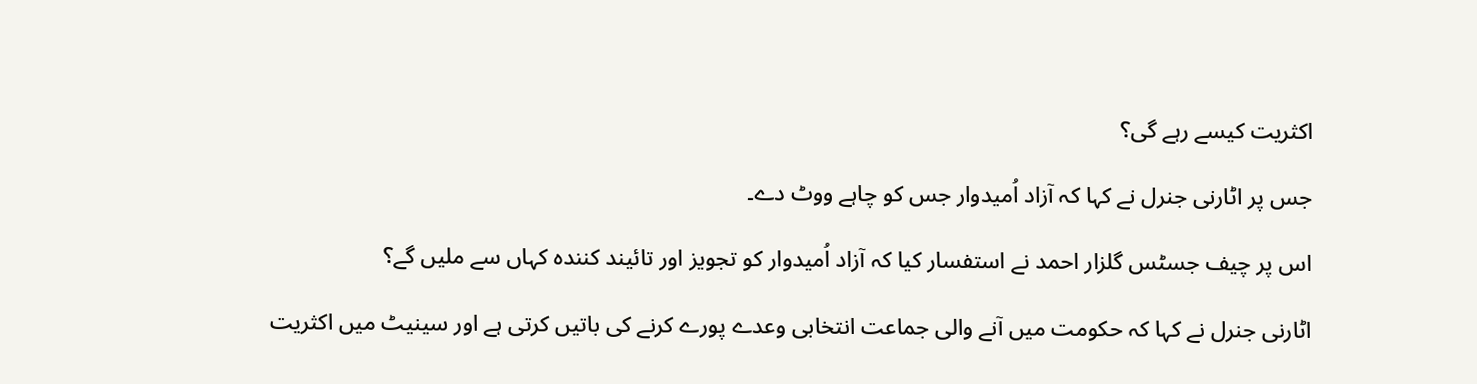اکثریت کیسے رہے گی؟

جس پر اٹارنی جنرل نے کہا کہ آزاد اُمیدوار جس کو چاہے ووٹ دے۔

اس پر چیف جسٹس گلزار احمد نے استفسار کیا کہ آزاد اُمیدوار کو تجویز اور تائیند کنندہ کہاں سے ملیں گے؟

اٹارنی جنرل نے کہا کہ حکومت میں آنے والی جماعت انتخابی وعدے پورے کرنے کی باتیں کرتی ہے اور سینیٹ میں اکثریت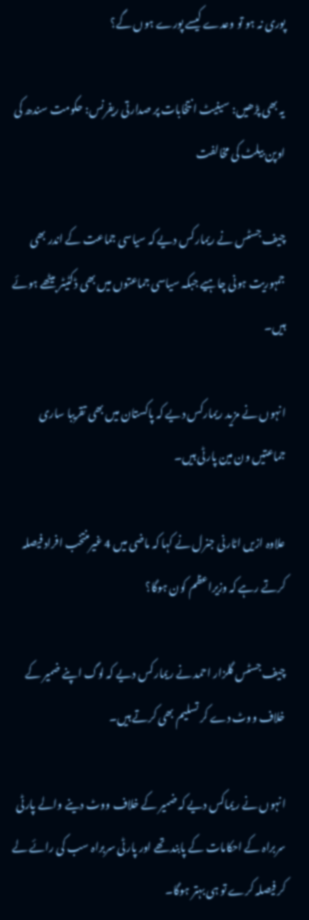پوری نہ ہو تو وعدے کیسے پورے ہوں گے؟

یہ بھی پڑھیں: سینیٹ انتخابات پر صدارتی ریفرنس: حکومت سندھ کی اوپن بیلٹ کی مخالفت

چیف جسٹس نے ریمارکس دیے کہ سیاسی جماعت کے اندر بھی جمہوریت ہونی چاہیے جبکہ سیاسی جماعتوں میں بھی ڈکٹیٹر بیٹھے ہوئے ہیں۔

انہوں نے مزید ریمارکس دیے کہ پاکستان میں بھی تقریبا ساری جماعتیں ون مین پارٹی ہیں۔

علاوہ ازیں اٹارنی جنرل نے کہا کہ ماضی میں 4 غیرمنتخب افراد فیصلہ کرتے رہے کہ وزیراعظم کون ہوگا؟

چیف جسٹس گلزار احمد نے ریمارکس دیے کہ لوگ اپنے ضمیر کے خلاف ووٹ دے کر تسلیم بھی کرتے ہیں۔

انہوں نے ریماکس دیے کہ ضمیر کے خلاف ووٹ دینے والے پارٹی سربراہ کے احکامات کے پابند تھے اور پارٹی سربراہ سب کی رائے لے کر فیصلہ کرے تو ہی بہتر ہوگا۔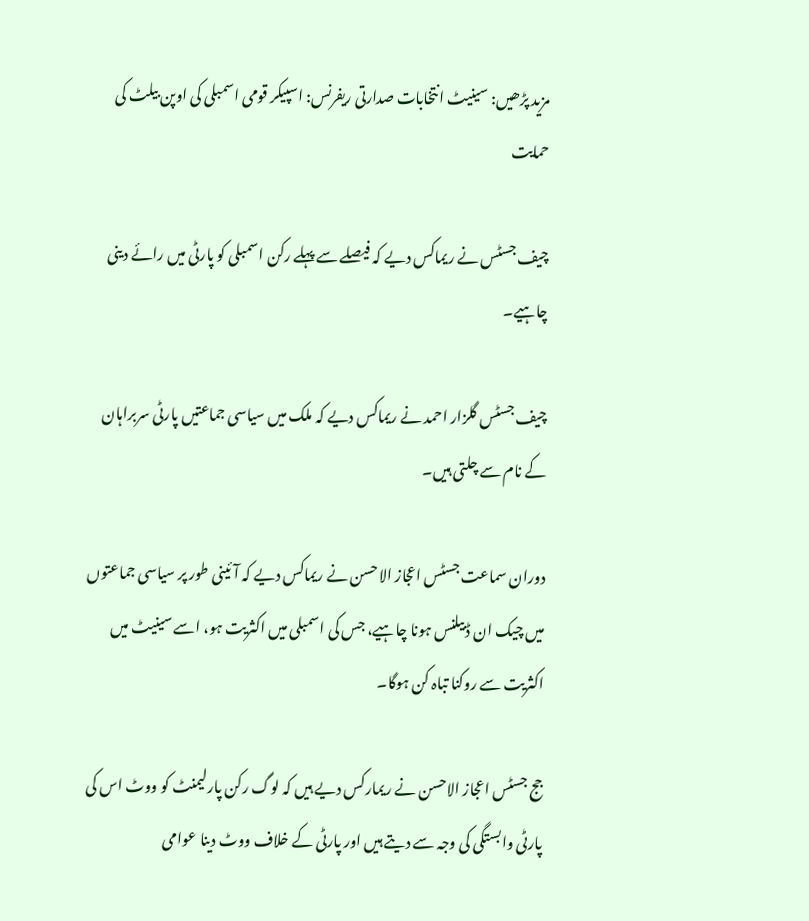مزید پڑھیں: سینیٹ انتخابات صدارتی ریفرنس: اسپیکر قومی اسمبلی کی اوپن بیلٹ کی حمایت

چیف جسٹس نے ریماکس دیے کہ فیصلے سے پہلے رکن اسمبلی کو پارٹی میں رائے دینی چاہیے۔

چیف جسٹس گلزار احمد نے ریماکس دیے کہ ملک میں سیاسی جماعتیں پارٹی سربراہان کے نام سے چلتی ہیں۔

دوران سماعت جسٹس اعجاز الاحسن نے ریماکس دیے کہ آئینی طور پر سیاسی جماعتوں میں چیک ان ڈبیلنس ہونا چاہیے، جس کی اسمبلی میں اکثریت ہو، اسے سینیٹ میں اکثریت سے روکنا تباہ کن ہوگا۔

جج جسٹس اعجاز الاحسن نے ریمارکس دیے ہیں کہ لوگ رکن پارلیمنٹ کو ووٹ اس کی پارٹی وابستگی کی وجہ سے دیتے ہیں اور پارٹی کے خلاف ووٹ دینا عوامی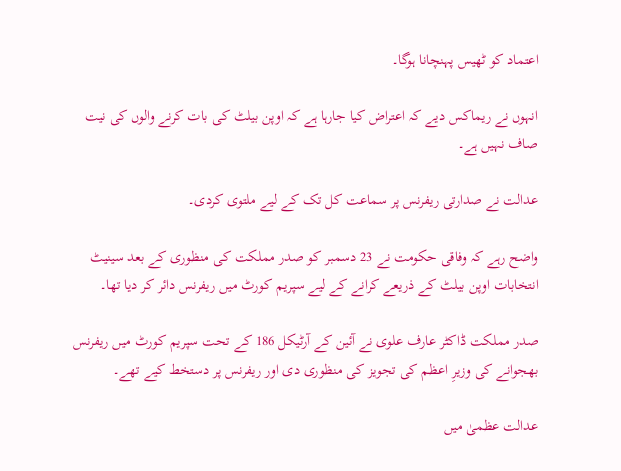اعتماد کو ٹھیس پہنچانا ہوگا۔

انہوں نے ریماکس دیے کہ اعتراض کیا جارہا ہے کہ اوپن بیلٹ کی بات کرنے والوں کی نیت صاف نہیں ہے۔

عدالت نے صدارتی ریفرنس پر سماعت کل تک کے لیے ملتوی کردی۔

واضح رہے کہ وفاقی حکومت نے 23 دسمبر کو صدر مملکت کی منظوری کے بعد سینیٹ انتخابات اوپن بیلٹ کے ذریعے کرانے کے لیے سپریم کورٹ میں ریفرنس دائر کر دیا تھا۔

صدر مملکت ڈاکٹر عارف علوی نے آئین کے آرٹیکل 186 کے تحت سپریم کورٹ میں ریفرنس بھجوانے کی وزیرِ اعظم کی تجویز کی منظوری دی اور ریفرنس پر دستخط کیے تھے۔

عدالت عظمیٰ میں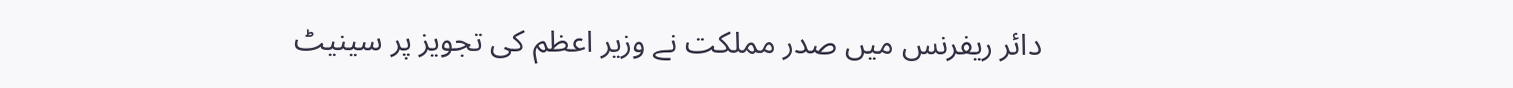دائر ریفرنس میں صدر مملکت نے وزیر اعظم کی تجویز پر سینیٹ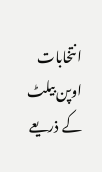انتخابات اوپن بیلٹ کے ذریعے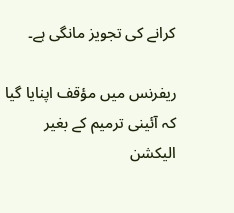کرانے کی تجویز مانگی ہے۔

ریفرنس میں مؤقف اپنایا گیا کہ آئینی ترمیم کے بغیر الیکشن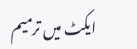ایکٹ میں ترمیم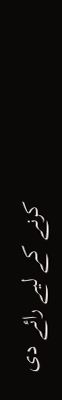کرنے کے لیے رائے دی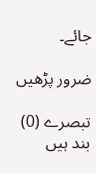جائے۔

ضرور پڑھیں

تبصرے (0) بند ہیں